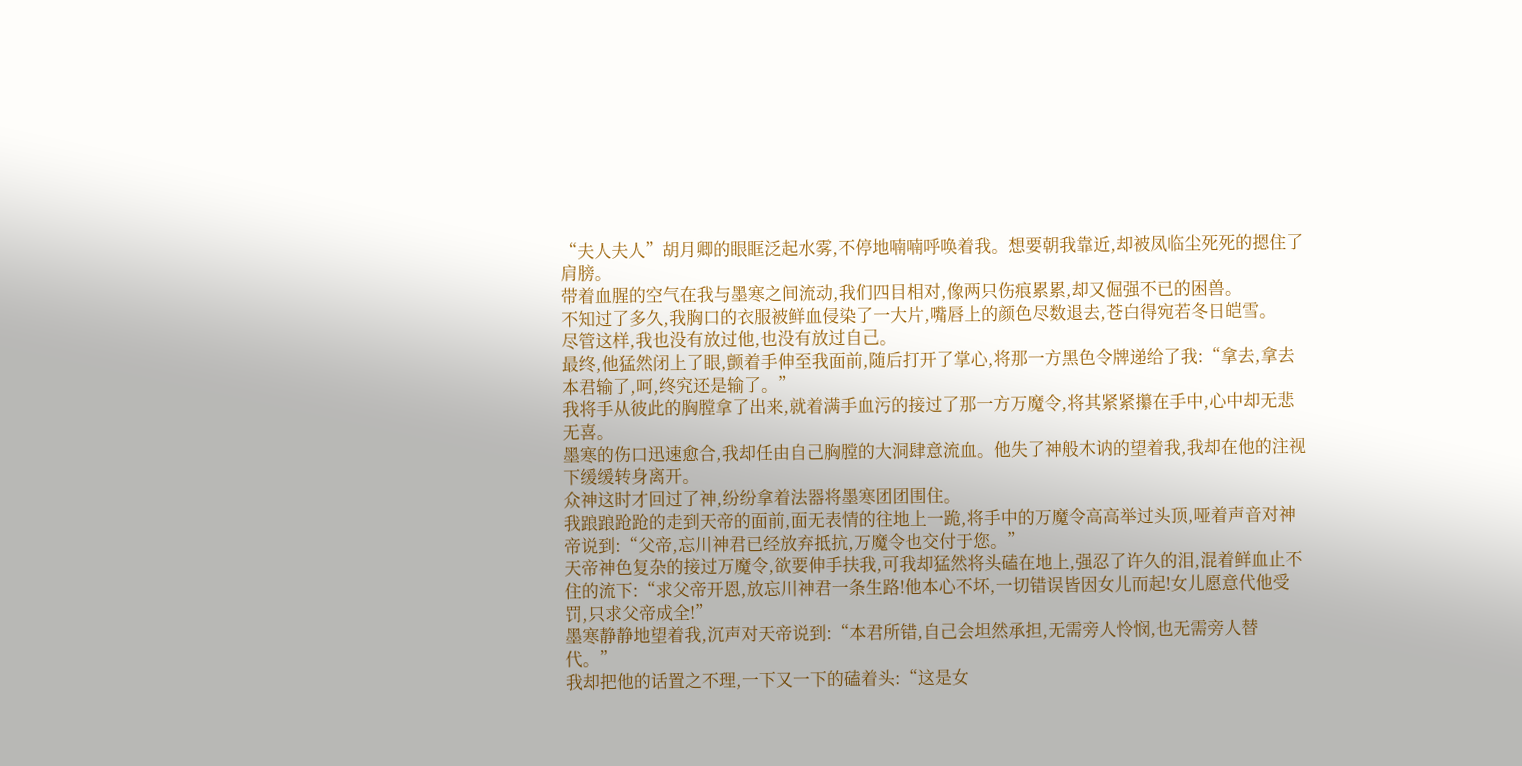“夫人夫人”胡月卿的眼眶泛起水雾,不停地喃喃呼唤着我。想要朝我靠近,却被凤临尘死死的摁住了肩膀。
带着血腥的空气在我与墨寒之间流动,我们四目相对,像两只伤痕累累,却又倔强不已的困兽。
不知过了多久,我胸口的衣服被鲜血侵染了一大片,嘴唇上的颜色尽数退去,苍白得宛若冬日皑雪。
尽管这样,我也没有放过他,也没有放过自己。
最终,他猛然闭上了眼,颤着手伸至我面前,随后打开了掌心,将那一方黑色令牌递给了我:“拿去,拿去本君输了,呵,终究还是输了。”
我将手从彼此的胸膛拿了出来,就着满手血污的接过了那一方万魔令,将其紧紧攥在手中,心中却无悲无喜。
墨寒的伤口迅速愈合,我却任由自己胸膛的大洞肆意流血。他失了神般木讷的望着我,我却在他的注视下缓缓转身离开。
众神这时才回过了神,纷纷拿着法器将墨寒团团围住。
我踉踉跄跄的走到天帝的面前,面无表情的往地上一跪,将手中的万魔令高高举过头顶,哑着声音对神帝说到:“父帝,忘川神君已经放弃抵抗,万魔令也交付于您。”
天帝神色复杂的接过万魔令,欲要伸手扶我,可我却猛然将头磕在地上,强忍了许久的泪,混着鲜血止不住的流下:“求父帝开恩,放忘川神君一条生路!他本心不坏,一切错误皆因女儿而起!女儿愿意代他受罚,只求父帝成全!”
墨寒静静地望着我,沉声对天帝说到:“本君所错,自己会坦然承担,无需旁人怜悯,也无需旁人替代。”
我却把他的话置之不理,一下又一下的磕着头:“这是女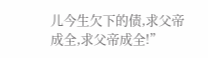儿今生欠下的债,求父帝成全,求父帝成全!”